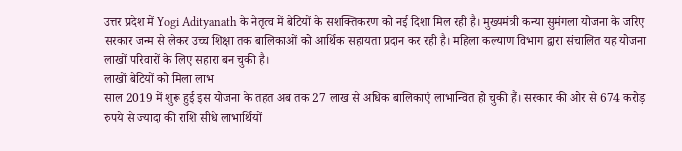उत्तर प्रदेश में Yogi Adityanath के नेतृत्व में बेटियों के सशक्तिकरण को नई दिशा मिल रही है। मुख्यमंत्री कन्या सुमंगला योजना के जरिए सरकार जन्म से लेकर उच्च शिक्षा तक बालिकाओं को आर्थिक सहायता प्रदान कर रही है। महिला कल्याण विभाग द्वारा संचालित यह योजना लाखों परिवारों के लिए सहारा बन चुकी है।
लाखों बेटियों को मिला लाभ
साल 2019 में शुरू हुई इस योजना के तहत अब तक 27 लाख से अधिक बालिकाएं लाभान्वित हो चुकी हैं। सरकार की ओर से 674 करोड़ रुपये से ज्यादा की राशि सीधे लाभार्थियों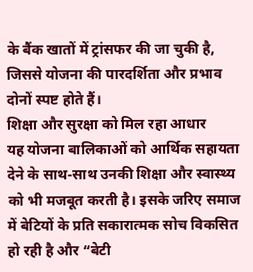के बैंक खातों में ट्रांसफर की जा चुकी है, जिससे योजना की पारदर्शिता और प्रभाव दोनों स्पष्ट होते हैं।
शिक्षा और सुरक्षा को मिल रहा आधार
यह योजना बालिकाओं को आर्थिक सहायता देने के साथ-साथ उनकी शिक्षा और स्वास्थ्य को भी मजबूत करती है। इसके जरिए समाज में बेटियों के प्रति सकारात्मक सोच विकसित हो रही है और “बेटी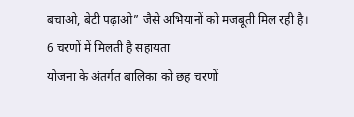बचाओ, बेटी पढ़ाओ” जैसे अभियानों को मजबूती मिल रही है।
6 चरणों में मिलती है सहायता
योजना के अंतर्गत बालिका को छह चरणों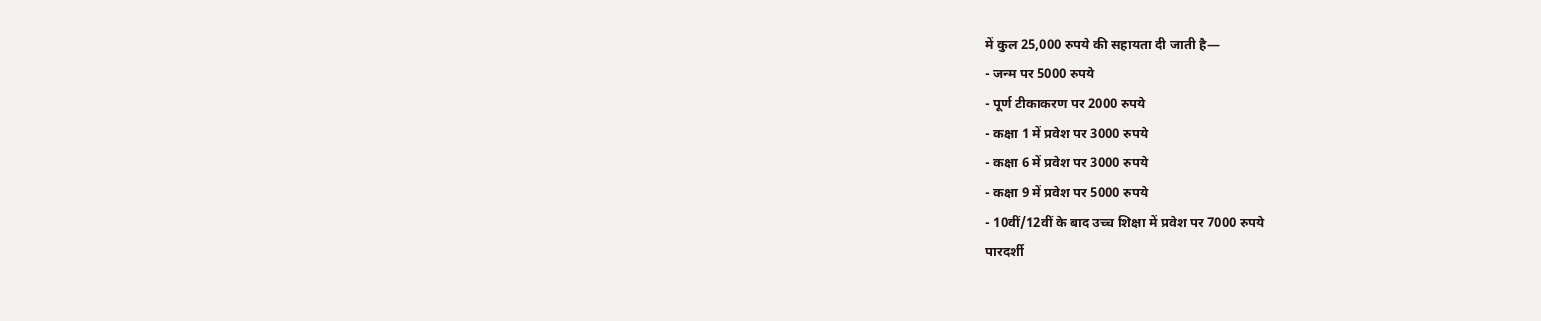में कुल 25,000 रुपये की सहायता दी जाती है—
- जन्म पर 5000 रुपये
- पूर्ण टीकाकरण पर 2000 रुपये
- कक्षा 1 में प्रवेश पर 3000 रुपये
- कक्षा 6 में प्रवेश पर 3000 रुपये
- कक्षा 9 में प्रवेश पर 5000 रुपये
- 10वीं/12वीं के बाद उच्च शिक्षा में प्रवेश पर 7000 रुपये
पारदर्शी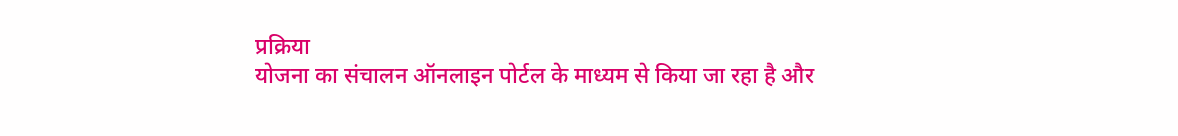प्रक्रिया
योजना का संचालन ऑनलाइन पोर्टल के माध्यम से किया जा रहा है और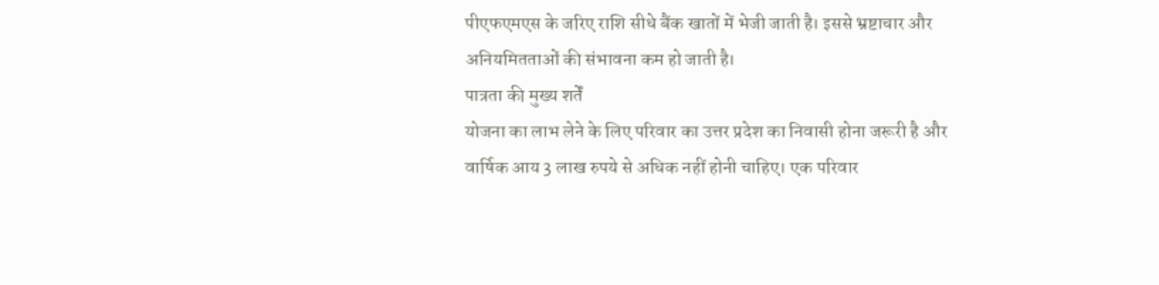पीएफएमएस के जरिए राशि सीधे बैंक खातों में भेजी जाती है। इससे भ्रष्टाचार और अनियमितताओं की संभावना कम हो जाती है।
पात्रता की मुख्य शर्तें
योजना का लाभ लेने के लिए परिवार का उत्तर प्रदेश का निवासी होना जरूरी है और वार्षिक आय 3 लाख रुपये से अधिक नहीं होनी चाहिए। एक परिवार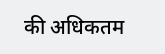की अधिकतम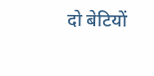दो बेटियों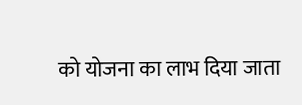को योजना का लाभ दिया जाता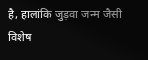है, हालांकि जुड़वा जन्म जैसी विशेष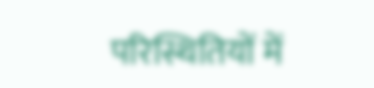परिस्थितियों में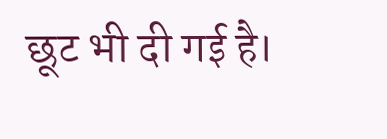छूट भी दी गई है।